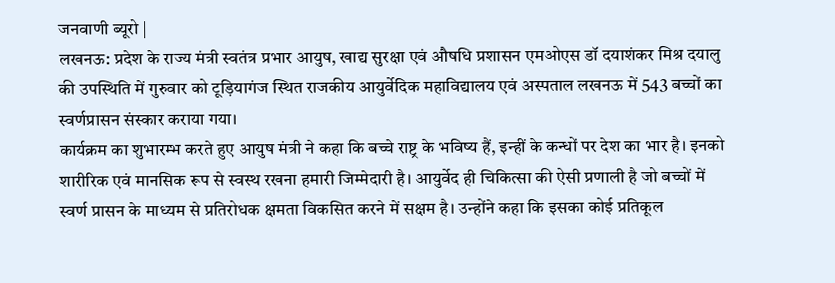जनवाणी ब्यूरो |
लखनऊ: प्रदेश के राज्य मंत्री स्वतंत्र प्रभार आयुष, खाद्य सुरक्षा एवं औषधि प्रशासन एमओएस डॉ दयाशंकर मिश्र दयालु की उपस्थिति में गुरुवार को टूड़ियागंज स्थित राजकीय आयुर्वेदिक महाविद्यालय एवं अस्पताल लखनऊ में 543 बच्चों का स्वर्णप्रासन संस्कार कराया गया।
कार्यक्रम का शुभारम्भ करते हुए आयुष मंत्री ने कहा कि बच्चे राष्ट्र के भविष्य हैं, इन्हीं के कन्धों पर देश का भार है। इनको शारीरिक एवं मानसिक रूप से स्वस्थ रखना हमारी जिम्मेदारी है। आयुर्वेद ही चिकित्सा की ऐसी प्रणाली है जो बच्चों में स्वर्ण प्रासन के माध्यम से प्रतिरोधक क्षमता विकसित करने में सक्षम है। उन्होंने कहा कि इसका कोई प्रतिकूल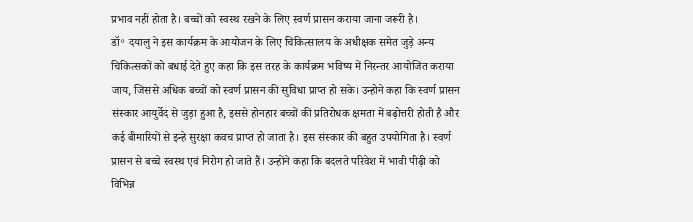प्रभाव नहीं होता है। बच्चों को स्वस्थ रखने के लिए स्वर्ण प्रासन कराया जाना जरूरी है।
डॉ॰ दयालु ने इस कार्यक्रम के आयोजन के लिए चिकित्सालय के अधीक्षक समेत जुड़े अन्य चिकित्सकों को बधाई देते हुए कहा कि इस तरह के कार्यक्रम भविष्य में निरन्तर आयोजित कराया जाय, जिससे अधिक बच्चों को स्वर्ण प्रासन की सुविधा प्राप्त हो सके। उन्होने कहा कि स्वर्ण प्रासन संस्कार आयुर्वेद से जुड़ा हुआ है, इससे होनहार बच्चों की प्रतिरोधक क्षमता में बढ़ोत्तरी होती है और कई बीमारियों से इन्हे सुरक्षा कवच प्राप्त हो जाता है। इस संस्कार की बहुत उपयोगिता है। स्वर्ण प्रासन से बच्चे स्वस्थ एवं निरोग हो जाते हैं। उन्होंने कहा कि बदलते परिवेश में भावी पीढ़ी को विभिन्न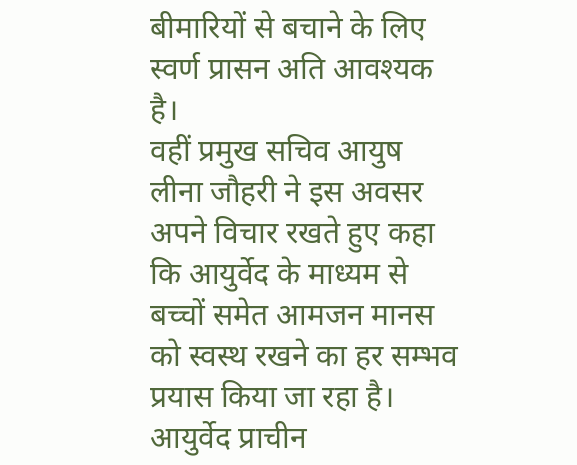बीमारियों से बचाने के लिए स्वर्ण प्रासन अति आवश्यक है।
वहीं प्रमुख सचिव आयुष लीना जौहरी ने इस अवसर अपने विचार रखते हुए कहा कि आयुर्वेद के माध्यम से बच्चों समेत आमजन मानस को स्वस्थ रखने का हर सम्भव प्रयास किया जा रहा है। आयुर्वेद प्राचीन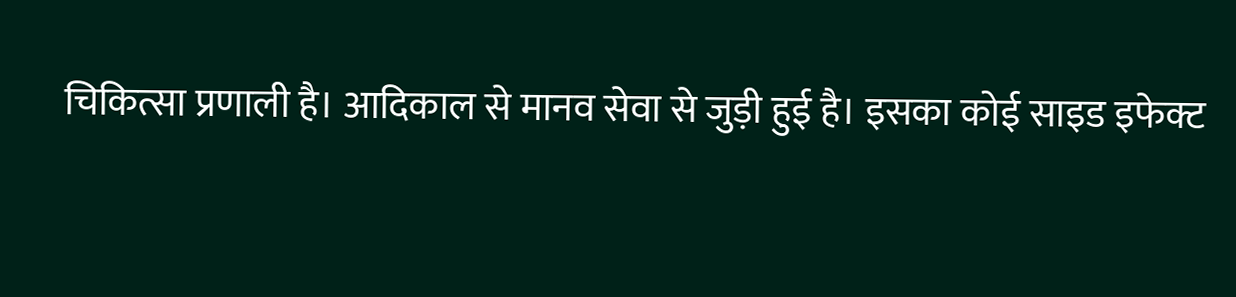चिकित्सा प्रणाली है। आदिकाल से मानव सेवा से जुड़ी हुई है। इसका कोई साइड इफेक्ट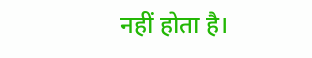नहीं होता है।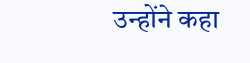उन्होंने कहा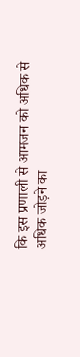कि इस प्रणाली से आमजन को अधिक से अधिक जोड़ने का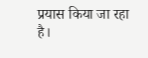प्रयास किया जा रहा है।